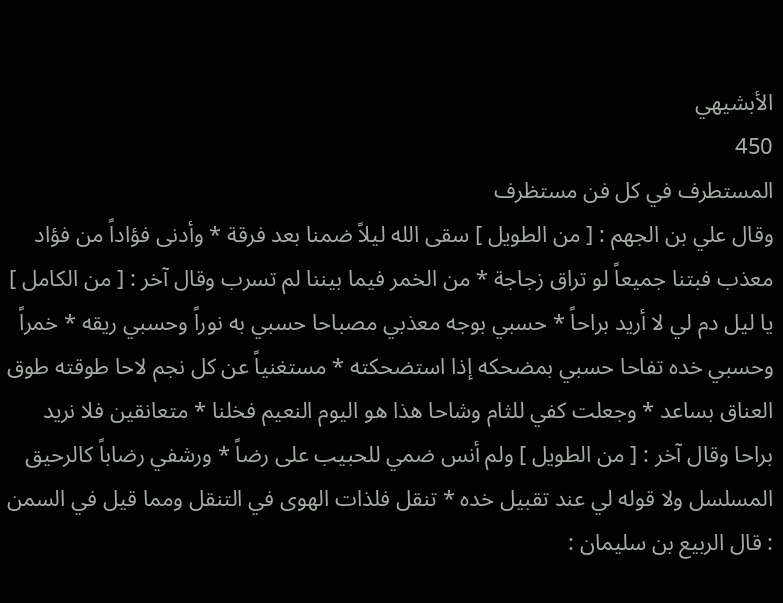الأبشيهي
450
المستطرف في كل فن مستظرف
وقال علي بن الجهم : [ من الطويل ] سقى الله ليلاً ضمنا بعد فرقة * وأدنى فؤاداً من فؤاد معذب فبتنا جميعاً لو تراق زجاجة * من الخمر فيما بيننا لم تسرب وقال آخر : [ من الكامل ] يا ليل دم لي لا أريد براحاً * حسبي بوجه معذبي مصباحا حسبي به نوراً وحسبي ريقه * خمراً وحسبي خده تفاحا حسبي بمضحكه إذا استضحكته * مستغنياً عن كل نجم لاحا طوقته طوق العناق بساعد * وجعلت كفي للثام وشاحا هذا هو اليوم النعيم فخلنا * متعانقين فلا نريد براحا وقال آخر : [ من الطويل ] ولم أنس ضمي للحبيب على رضاً * ورشفي رضاباً كالرحيق المسلسل ولا قوله لي عند تقبيل خده * تنقل فلذات الهوى في التنقل ومما قيل في السمن : قال الربيع بن سليمان :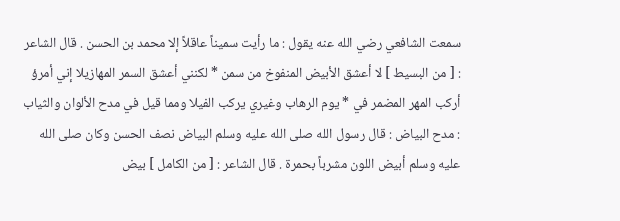سمعت الشافعي رضي الله عنه يقول : ما رأيت سميناً عاقلاً إلا محمد بن الحسن . قال الشاعر : [ من البسيط ] لا أعشق الأبيض المنفوخ من سمن * لكنني أعشق السمر المهازيلا إني أمرؤ أركب المهر المضمر في * يوم الرهاب وغيري يركب الفيلا ومما قيل في مدح الألوان والثياب : مدح البياض : قال رسول الله صلى الله عليه وسلم البياض نصف الحسن وكان صلى الله عليه وسلم أبيض اللون مشرباً بحمرة . قال الشاعر : [ من الكامل ] بيض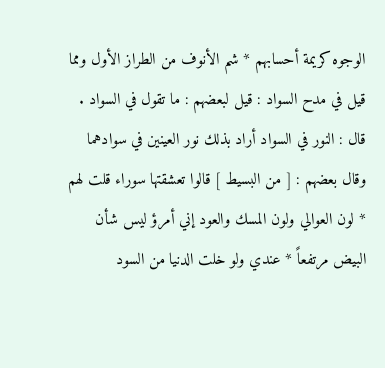الوجوه كريمة أحسابهم * شم الأنوف من الطراز الأول ومما قيل في مدح السواد : قيل لبعضهم : ما تقول في السواد . قال : النور في السواد أراد بذلك نور العينين في سوادهما وقال بعضهم : [ من البسيط ] قالوا تعشقتها سوراء قلت لهم * لون العوالي ولون المسك والعود إني أمرؤ ليس شأن البيض مرتفعاً * عندي ولو خلت الدنيا من السود